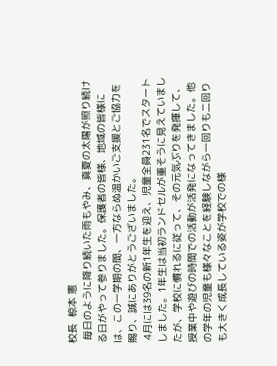校長  椋本 憲
 毎日のように降り続いた雨もやみ、真夏の太陽が照り続ける日がやって参りました。保護者の皆様、地域の皆様には、この一学期の間、一方ならぬ温かいご支援とご協力を賜り、誠にありがとうございました。
 4月には39名の新1年生を迎え、児童全員231名でスタートしました。1年生は当初ランドセルが重そうに見えていましたが、学校に慣れるに従って、その元気ぶりを発揮して、授業中や遊びの時間での活動が活発になってきました。他の学年の児童も様々なことを経験しながら一回りも二回りも大きく成長している姿が学校での様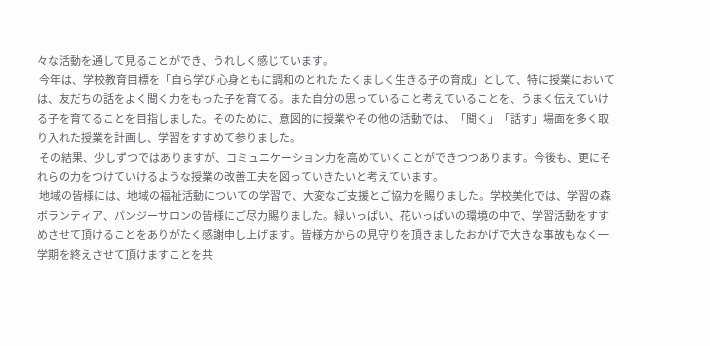々な活動を通して見ることができ、うれしく感じています。
 今年は、学校教育目標を「自ら学び 心身ともに調和のとれた たくましく生きる子の育成」として、特に授業においては、友だちの話をよく聞く力をもった子を育てる。また自分の思っていること考えていることを、うまく伝えていける子を育てることを目指しました。そのために、意図的に授業やその他の活動では、「聞く」「話す」場面を多く取り入れた授業を計画し、学習をすすめて参りました。
 その結果、少しずつではありますが、コミュニケーション力を高めていくことができつつあります。今後も、更にそれらの力をつけていけるような授業の改善工夫を図っていきたいと考えています。
 地域の皆様には、地域の福祉活動についての学習で、大変なご支援とご協力を賜りました。学校美化では、学習の森ボランティア、パンジーサロンの皆様にご尽力賜りました。緑いっぱい、花いっぱいの環境の中で、学習活動をすすめさせて頂けることをありがたく感謝申し上げます。皆様方からの見守りを頂きましたおかげで大きな事故もなく一学期を終えさせて頂けますことを共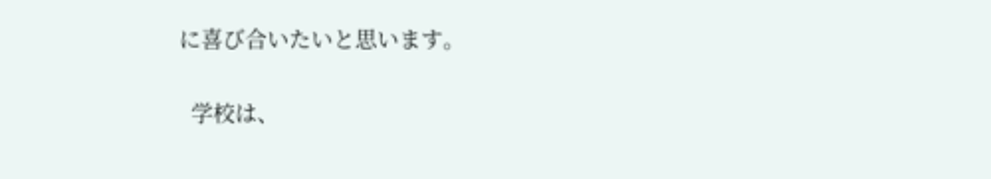に喜び合いたいと思います。

  学校は、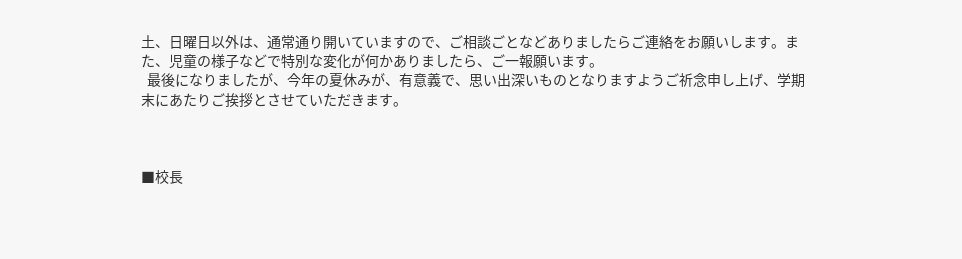土、日曜日以外は、通常通り開いていますので、ご相談ごとなどありましたらご連絡をお願いします。また、児童の様子などで特別な変化が何かありましたら、ご一報願います。
  最後になりましたが、今年の夏休みが、有意義で、思い出深いものとなりますようご祈念申し上げ、学期末にあたりご挨拶とさせていただきます。



■校長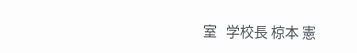室   学校長 椋本 憲